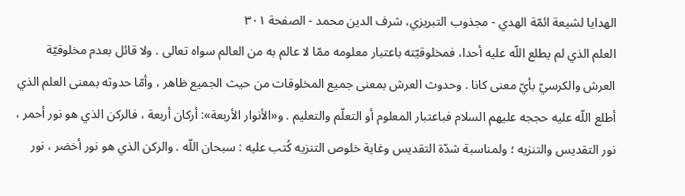الهدايا لشيعة ائمّة الهدي - مجذوب التبریزي، شرف الدین محمد - الصفحة ٣٠١
العلم الذي لم يطلع اللّه عليه أحدا، فمخلوقيّته باعتبار معلومه ممّا لا عالم به من العالم سواه تعالى . ولا قائل بعدم مخلوقيّة العرش والكرسيّ بأيّ معنى كانا . وحدوث العرش بمعنى جميع المخلوقات من حيث الجميع ظاهر ، وأمّا حدوثه بمعنى العلم الذي أطلع اللّه عليه حججه عليهم السلام فباعتبار المعلوم أو التعلّم والتعليم . و«الأنوار الأربعة»: أركان أربعة ، فالركن الذي هو نور أحمر ، نور التقديس والتنزيه ؛ ولمناسبة شدّة التقديس وغاية خلوص التنزيه كُتب عليه : سبحان اللّه . والركن الذي هو نور أخضر ، نور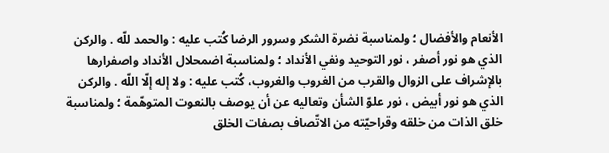الأنعام والأفضال ؛ ولمناسبة نضرة الشكر وسرور الرضا كُتب عليه : والحمد للّه . والركن الذي هو نور أصفر ، نور التوحيد ونفي الأنداد ؛ ولمناسبة اضمحلال الأنداد واصفرارها بالإشراف على الزوال والقرب من الغروب والغروب، كُتب عليه : ولا إله إلّا اللّه . والركن الذي هو نور أبيض ، نور علوّ الشأن وتعاليه عن أن يوصف بالنعوت المتوهّمة ؛ ولمناسبة خلق الذات من خلقه وقراحيّته من الاتّصاف بصفات الخلق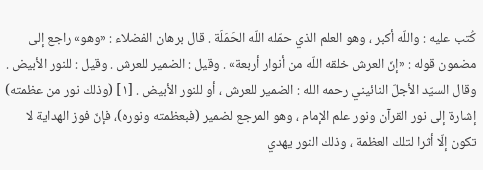كُتب عليه : واللّه أكبر ، وهو العلم الذي حمّله اللّه الحَمَلَة . قال برهان الفضلاء : «وهو» راجع إلى مضمون قوله : «إنّ العرش خلقه اللّه من أنوار أربعة» . وقيل : الضمير للعرش . وقيل : للنور الأبيض . وقال السيّد الأجلّ النائيني رحمه الله : الضمير للعرش ، أو للنور الأبيض . [١] (وذلك نور من عظمته) إشارة إلى نور القرآن ونور علم الإمام ، وهو المرجع لضمير (فبعظمته ونوره)، فإنّ فوز الهداية لا تكون إلّا أثرا لتلك العظمة ، وذلك النور يهدي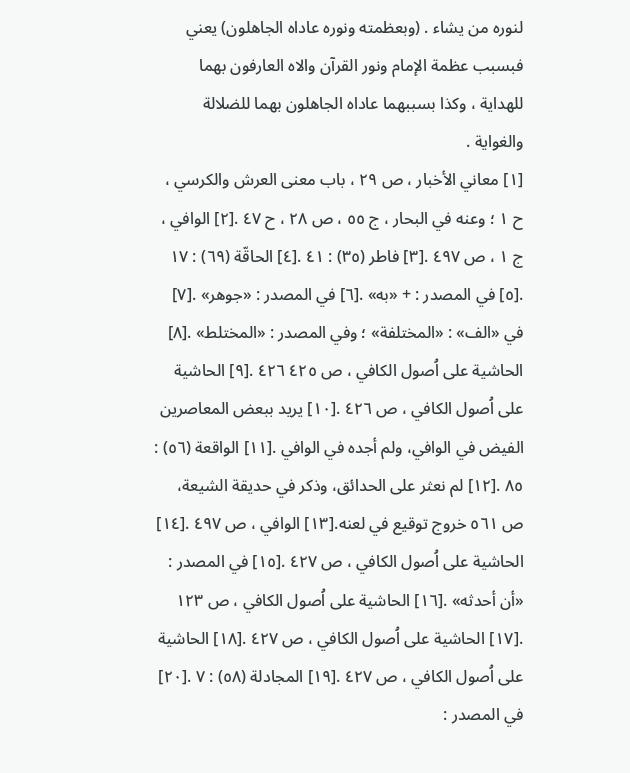لنوره من يشاء . (وبعظمته ونوره عاداه الجاهلون) يعني فبسبب عظمة الإمام ونور القرآن والاه العارفون بهما للهداية ، وكذا بسببهما عاداه الجاهلون بهما للضلالة والغواية .
[١] معاني الأخبار ، ص ٢٩ ، باب معنى العرش والكرسي ، ح ١ ؛ وعنه في البحار ، ج ٥٥ ، ص ٢٨ ، ح ٤٧ .[٢] الوافي ، ج ١ ، ص ٤٩٧ .[٣] فاطر (٣٥) : ٤١ .[٤] الحاقّة (٦٩) : ١٧ .[٥] في المصدر : + «به» .[٦] في المصدر : «جوهر» .[٧] في «الف» : «المختلفة» ؛ وفي المصدر : «المختلط» .[٨] الحاشية على اُصول الكافي ، ص ٤٢٥ ٤٢٦ .[٩] الحاشية على اُصول الكافي ، ص ٤٢٦ .[١٠] يريد ببعض المعاصرين الفيض في الوافي، ولم أجده في الوافي .[١١] الواقعة (٥٦) : ٨٥ .[١٢] لم نعثر على الحدائق، وذكر في حديقة الشيعة، ص ٥٦١ خروج توقيع في لعنه.[١٣] الوافي ، ص ٤٩٧ .[١٤] الحاشية على اُصول الكافي ، ص ٤٢٧ .[١٥] في المصدر : «أن أحدثه» .[١٦] الحاشية على اُصول الكافي ، ص ١٢٣ .[١٧] الحاشية على اُصول الكافي ، ص ٤٢٧ .[١٨] الحاشية على اُصول الكافي ، ص ٤٢٧ .[١٩] المجادلة (٥٨) : ٧ .[٢٠] في المصدر :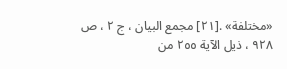«مختلفة» .[٢١] مجمع البيان ، ج ٢ ، ص ٩٢٨ ، ذيل الآية ٢٥٥ من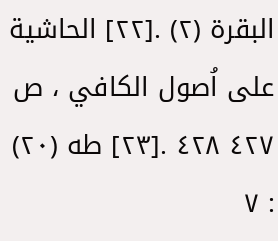البقرة (٢) .[٢٢] الحاشية على اُصول الكافي ، ص ٤٢٧ ٤٢٨ .[٢٣] طه (٢٠) : ٧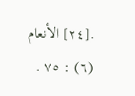.[٢٤] الأنعام (٦) : ٧٥ .